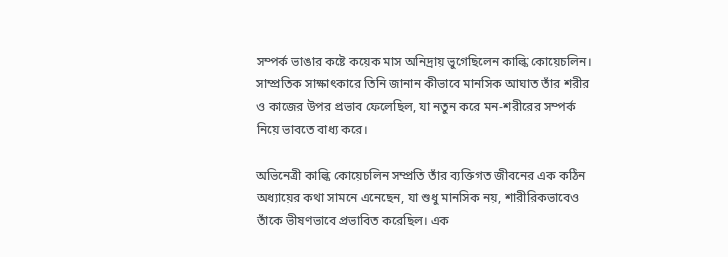সম্পর্ক ভাঙার কষ্টে কয়েক মাস অনিদ্রায় ভুগেছিলেন কাল্কি কোয়েচলিন। সাম্প্রতিক সাক্ষাৎকারে তিনি জানান কীভাবে মানসিক আঘাত তাঁর শরীর ও কাজের উপর প্রভাব ফেলেছিল, যা নতুন করে মন-শরীরের সম্পর্ক নিয়ে ভাবতে বাধ্য করে।

অভিনেত্রী কাল্কি কোয়েচলিন সম্প্রতি তাঁর ব্যক্তিগত জীবনের এক কঠিন অধ্যায়ের কথা সামনে এনেছেন, যা শুধু মানসিক নয়, শারীরিকভাবেও তাঁকে ভীষণভাবে প্রভাবিত করেছিল। এক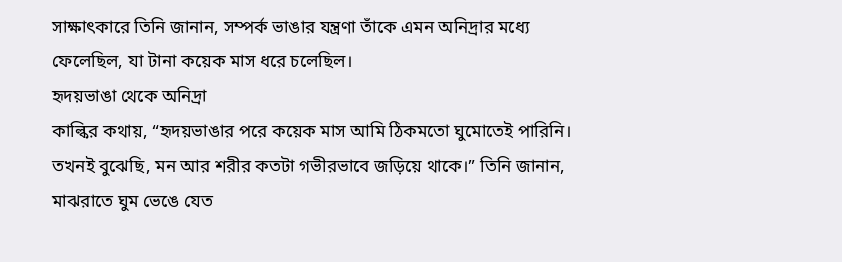সাক্ষাৎকারে তিনি জানান, সম্পর্ক ভাঙার যন্ত্রণা তাঁকে এমন অনিদ্রার মধ্যে ফেলেছিল, যা টানা কয়েক মাস ধরে চলেছিল।
হৃদয়ভাঙা থেকে অনিদ্রা
কাল্কির কথায়, “হৃদয়ভাঙার পরে কয়েক মাস আমি ঠিকমতো ঘুমোতেই পারিনি। তখনই বুঝেছি, মন আর শরীর কতটা গভীরভাবে জড়িয়ে থাকে।” তিনি জানান, মাঝরাতে ঘুম ভেঙে যেত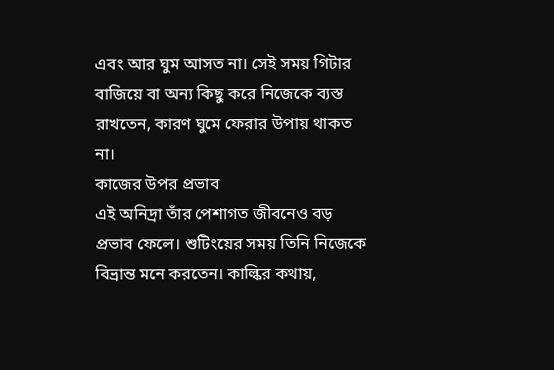এবং আর ঘুম আসত না। সেই সময় গিটার বাজিয়ে বা অন্য কিছু করে নিজেকে ব্যস্ত রাখতেন, কারণ ঘুমে ফেরার উপায় থাকত না।
কাজের উপর প্রভাব
এই অনিদ্রা তাঁর পেশাগত জীবনেও বড় প্রভাব ফেলে। শুটিংয়ের সময় তিনি নিজেকে বিভ্রান্ত মনে করতেন। কাল্কির কথায়,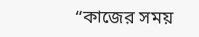“কাজের সময়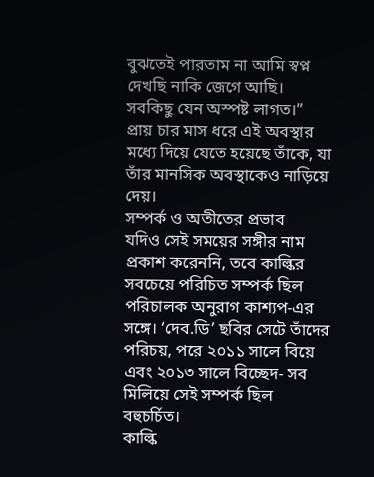বুঝতেই পারতাম না আমি স্বপ্ন দেখছি নাকি জেগে আছি। সবকিছু যেন অস্পষ্ট লাগত।” প্রায় চার মাস ধরে এই অবস্থার মধ্যে দিয়ে যেতে হয়েছে তাঁকে, যা তাঁর মানসিক অবস্থাকেও নাড়িয়ে দেয়।
সম্পর্ক ও অতীতের প্রভাব
যদিও সেই সময়ের সঙ্গীর নাম প্রকাশ করেননি, তবে কাল্কির সবচেয়ে পরিচিত সম্পর্ক ছিল পরিচালক অনুরাগ কাশ্যপ-এর সঙ্গে। ‘দেব.ডি’ ছবির সেটে তাঁদের পরিচয়, পরে ২০১১ সালে বিয়ে এবং ২০১৩ সালে বিচ্ছেদ- সব মিলিয়ে সেই সম্পর্ক ছিল বহুচর্চিত।
কাল্কি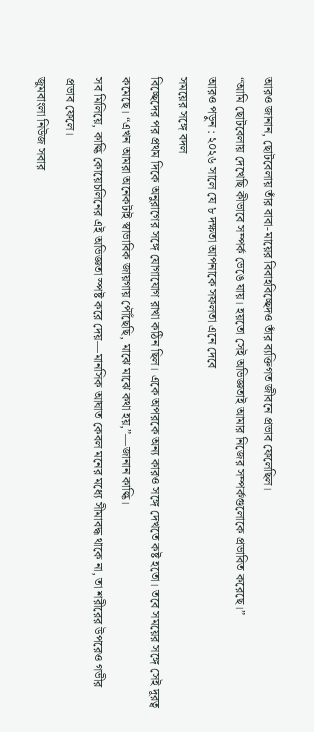আরও জানান, ছোটবেলায় তাঁর বাবা-মায়ের বিবাহবিচ্ছেদও তাঁর ব্যক্তিগত জীবনে প্রভাব ফেলেছিল।
“আমি ছোটবেলায় দেখেছি কীভাবে সম্পর্ক ভেঙে যায়। হয়তো সেই অভিজ্ঞতাই আমার নিজের সম্পর্কগুলোকে প্রভাবিত করেছে।”
আরও পড়ুন : ২০২৬ সালে যে ৮ দক্ষতা আপনাকে সফলতা এনে দেবে
সময়ের সঙ্গে বদল
বিচ্ছেদের পর প্রথম দিকে অনুরাগের সঙ্গে যোগাযোগ রাখা কঠিন ছিল। একে অপরকে অন্য কারও সঙ্গে দেখতে কষ্ট হতো। তবে সময়ের সঙ্গে সেই দূরত্ব কমেছে। “এখন আমরা অনেকটাই স্বাভাবিক জায়গায় পৌঁছেছি, মাঝে মাঝে কথা হয়,”—জানান কাল্কি।
সব মিলিয়ে, কাল্কি কোয়েচলিনের এই অভিজ্ঞতা স্পষ্ট করে দেয়—মানসিক আঘাত কেবল মনের মধ্যে সীমাবদ্ধ থাকে না, তা শরীরের উপরেও গভীর প্রভাব ফেলে।
জুমবাংলা নিউজ সবার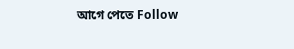আগে পেতে Follow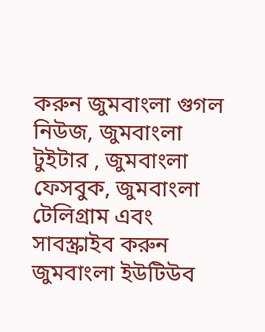করুন জুমবাংলা গুগল নিউজ, জুমবাংলা টুইটার , জুমবাংলা ফেসবুক, জুমবাংলা টেলিগ্রাম এবং সাবস্ক্রাইব করুন জুমবাংলা ইউটিউব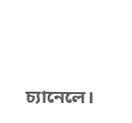চ্যানেলে।